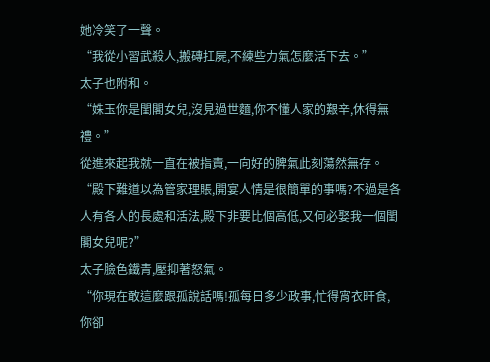她冷笑了一聲。
“我從小習武殺人,搬磚扛屍,不練些力氣怎麼活下去。”
太子也附和。
“姝玉你是閨閣女兒,沒見過世麵,你不懂人家的艱辛,休得無禮。”
從進來起我就一直在被指責,一向好的脾氣此刻蕩然無存。
“殿下難道以為管家理賬,開宴人情是很簡單的事嗎?不過是各人有各人的長處和活法,殿下非要比個高低,又何必娶我一個閨閣女兒呢?”
太子臉色鐵青,壓抑著怒氣。
“你現在敢這麼跟孤說話嗎!孤每日多少政事,忙得宵衣旰食,你卻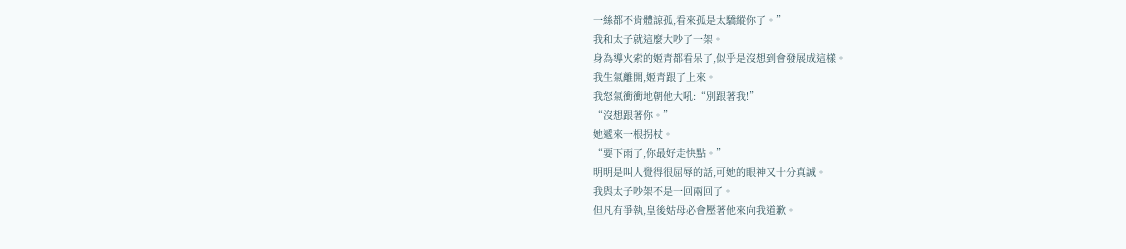一絲都不肯體諒孤,看來孤是太驕縱你了。”
我和太子就這麼大吵了一架。
身為導火索的姬青都看呆了,似乎是沒想到會發展成這樣。
我生氣離開,姬青跟了上來。
我怒氣衝衝地朝他大吼:“別跟著我!”
“沒想跟著你。”
她遞來一根拐杖。
“要下雨了,你最好走快點。”
明明是叫人覺得很屈辱的話,可她的眼神又十分真誠。
我與太子吵架不是一回兩回了。
但凡有爭執,皇後姑母必會壓著他來向我道歉。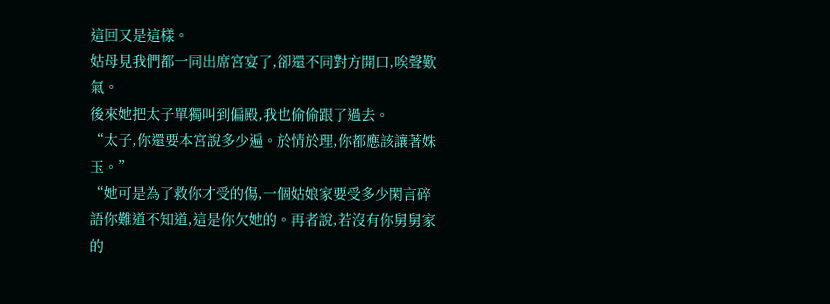這回又是這樣。
姑母見我們都一同出席宮宴了,卻還不同對方開口,唉聲歎氣。
後來她把太子單獨叫到偏殿,我也偷偷跟了過去。
“太子,你還要本宮說多少遍。於情於理,你都應該讓著姝玉。”
“她可是為了救你才受的傷,一個姑娘家要受多少閑言碎語你難道不知道,這是你欠她的。再者說,若沒有你舅舅家的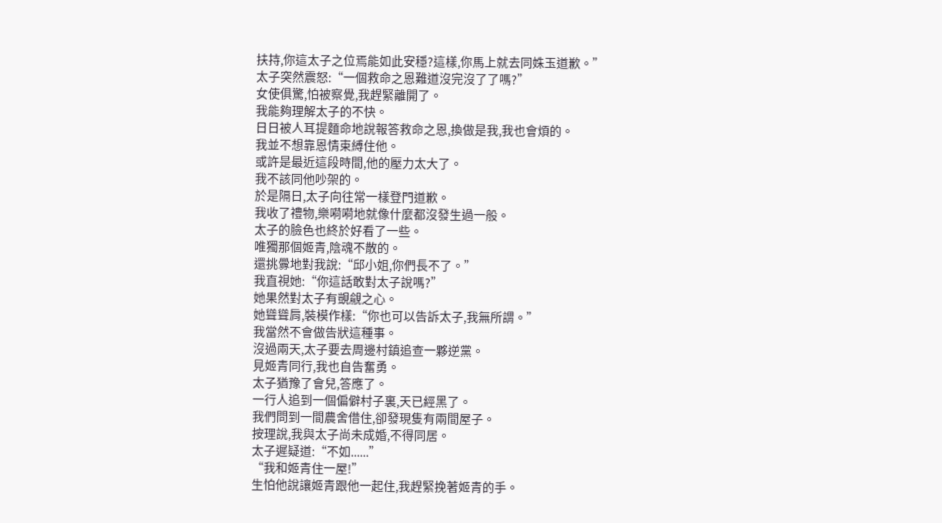扶持,你這太子之位焉能如此安穩?這樣,你馬上就去同姝玉道歉。”
太子突然震怒:“一個救命之恩難道沒完沒了了嗎?”
女使俱驚,怕被察覺,我趕緊離開了。
我能夠理解太子的不快。
日日被人耳提麵命地說報答救命之恩,換做是我,我也會煩的。
我並不想靠恩情束縛住他。
或許是最近這段時間,他的壓力太大了。
我不該同他吵架的。
於是隔日,太子向往常一樣登門道歉。
我收了禮物,樂嗬嗬地就像什麼都沒發生過一般。
太子的臉色也終於好看了一些。
唯獨那個姬青,陰魂不散的。
還挑釁地對我說:“邱小姐,你們長不了。”
我直視她:“你這話敢對太子說嗎?”
她果然對太子有覬覦之心。
她聳聳肩,裝模作樣:“你也可以告訴太子,我無所謂。”
我當然不會做告狀這種事。
沒過兩天,太子要去周邊村鎮追查一夥逆黨。
見姬青同行,我也自告奮勇。
太子猶豫了會兒,答應了。
一行人追到一個偏僻村子裏,天已經黑了。
我們問到一間農舍借住,卻發現隻有兩間屋子。
按理說,我與太子尚未成婚,不得同居。
太子遲疑道:“不如......”
“我和姬青住一屋!”
生怕他說讓姬青跟他一起住,我趕緊挽著姬青的手。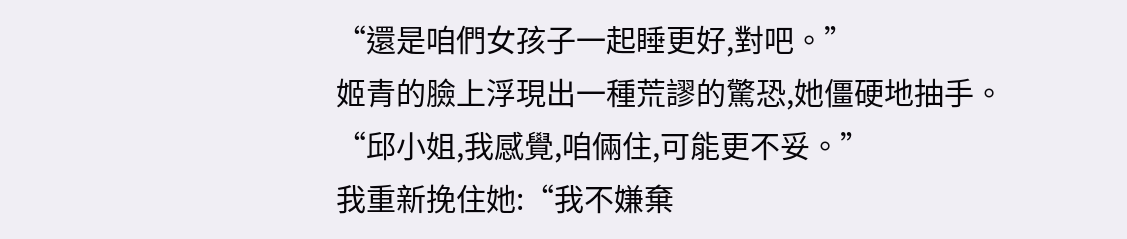“還是咱們女孩子一起睡更好,對吧。”
姬青的臉上浮現出一種荒謬的驚恐,她僵硬地抽手。
“邱小姐,我感覺,咱倆住,可能更不妥。”
我重新挽住她:“我不嫌棄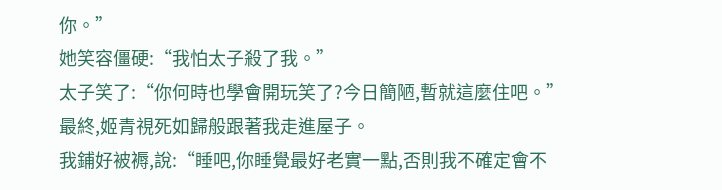你。”
她笑容僵硬:“我怕太子殺了我。”
太子笑了:“你何時也學會開玩笑了?今日簡陋,暫就這麼住吧。”
最終,姬青視死如歸般跟著我走進屋子。
我鋪好被褥,說:“睡吧,你睡覺最好老實一點,否則我不確定會不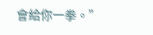會給你一拳。”